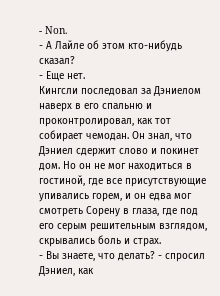- Non.
- А Лайле об этом кто-нибудь сказал?
- Еще нет.
Кингсли последовал за Дэниелом наверх в его спальню и проконтролировал, как тот собирает чемодан. Он знал, что Дэниел сдержит слово и покинет дом. Но он не мог находиться в гостиной, где все присутствующие упивались горем, и он едва мог смотреть Сорену в глаза, где под его серым решительным взглядом, скрывались боль и страх.
- Вы знаете, что делать? - спросил Дэниел, как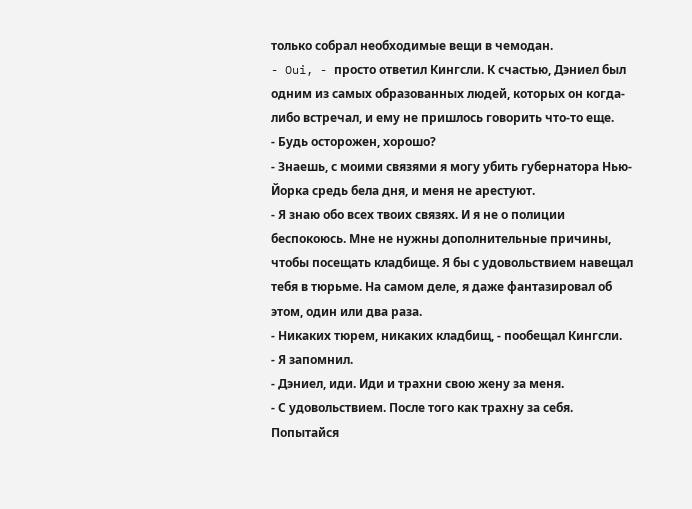только собрал необходимые вещи в чемодан.
- Oui, - просто ответил Кингсли. К счастью, Дэниел был одним из самых образованных людей, которых он когда-либо встречал, и ему не пришлось говорить что-то еще.
- Будь осторожен, хорошо?
- Знаешь, с моими связями я могу убить губернатора Нью-Йорка средь бела дня, и меня не арестуют.
- Я знаю обо всех твоих связях. И я не о полиции беспокоюсь. Мне не нужны дополнительные причины, чтобы посещать кладбище. Я бы с удовольствием навещал тебя в тюрьме. На самом деле, я даже фантазировал об этом, один или два раза.
- Никаких тюрем, никаких кладбищ, - пообещал Кингсли.
- Я запомнил.
- Дэниел, иди. Иди и трахни свою жену за меня.
- С удовольствием. После того как трахну за себя. Попытайся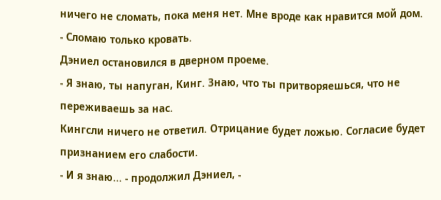ничего не сломать, пока меня нет. Мне вроде как нравится мой дом.
- Сломаю только кровать.
Дэниел остановился в дверном проеме.
- Я знаю, ты напуган, Кинг. Знаю, что ты притворяешься, что не переживаешь за нас.
Кингсли ничего не ответил. Отрицание будет ложью. Согласие будет признанием его слабости.
- И я знаю... - продолжил Дэниел, -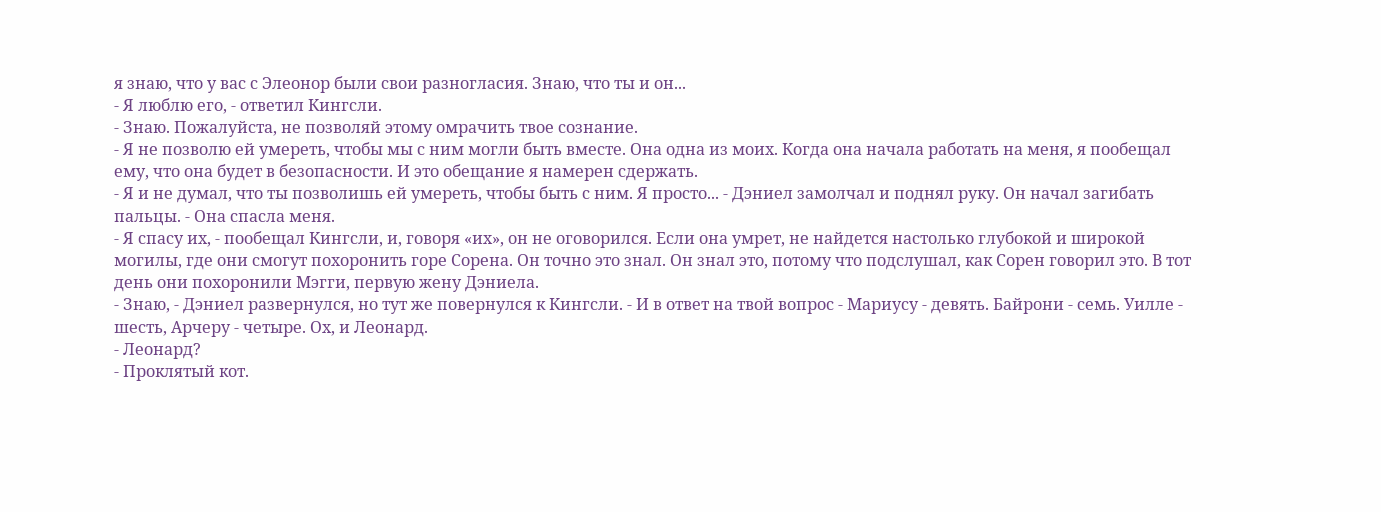я знаю, что у вас с Элеонор были свои разногласия. Знаю, что ты и он...
- Я люблю его, - ответил Кингсли.
- Знаю. Пожалуйста, не позволяй этому омрачить твое сознание.
- Я не позволю ей умереть, чтобы мы с ним могли быть вместе. Она одна из моих. Когда она начала работать на меня, я пообещал ему, что она будет в безопасности. И это обещание я намерен сдержать.
- Я и не думал, что ты позволишь ей умереть, чтобы быть с ним. Я просто... - Дэниел замолчал и поднял руку. Он начал загибать пальцы. - Она спасла меня.
- Я спасу их, - пообещал Кингсли, и, говоря «их», он не оговорился. Если она умрет, не найдется настолько глубокой и широкой могилы, где они смогут похоронить горе Сорена. Он точно это знал. Он знал это, потому что подслушал, как Сорен говорил это. В тот день они похоронили Мэгги, первую жену Дэниела.
- Знаю, - Дэниел развернулся, но тут же повернулся к Кингсли. - И в ответ на твой вопрос - Мариусу - девять. Байрони - семь. Уилле - шесть, Арчеру - четыре. Ох, и Леонард.
- Леонард?
- Проклятый кот.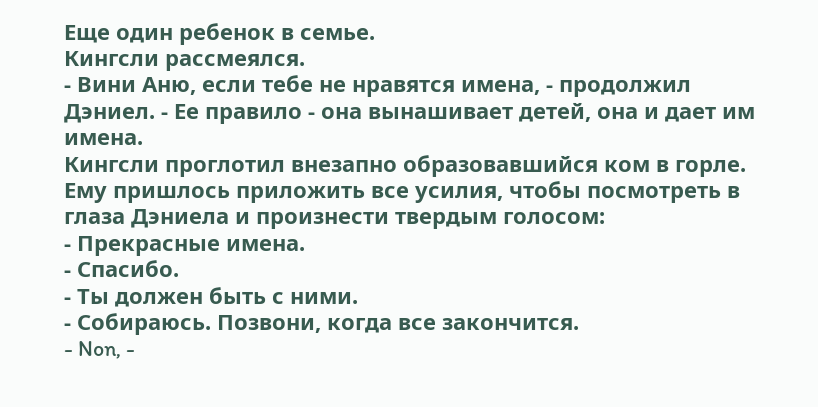Еще один ребенок в семье.
Кингсли рассмеялся.
- Вини Аню, если тебе не нравятся имена, - продолжил Дэниел. - Ее правило - она вынашивает детей, она и дает им имена.
Кингсли проглотил внезапно образовавшийся ком в горле. Ему пришлось приложить все усилия, чтобы посмотреть в глаза Дэниела и произнести твердым голосом:
- Прекрасные имена.
- Спасибо.
- Ты должен быть с ними.
- Собираюсь. Позвони, когда все закончится.
- Non, -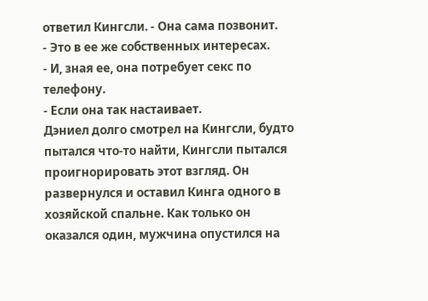ответил Кингсли. - Она сама позвонит.
- Это в ее же собственных интересах.
- И, зная ее, она потребует секс по телефону.
- Если она так настаивает.
Дэниел долго смотрел на Кингсли, будто пытался что-то найти, Кингсли пытался проигнорировать этот взгляд. Он развернулся и оставил Кинга одного в хозяйской спальне. Как только он оказался один, мужчина опустился на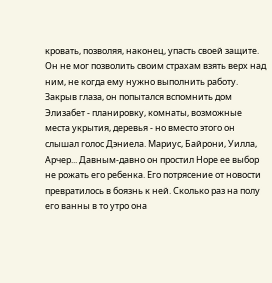кровать, позволяя, наконец, упасть своей защите. Он не мог позволить своим страхам взять верх над ним, не когда ему нужно выполнить работу.
Закрыв глаза, он попытался вспомнить дом Элизабет - планировку, комнаты, возможные места укрытия, деревья - но вместо этого он слышал голос Дэниела. Мариус, Байрони, Уилла, Арчер... Давным-давно он простил Норе ее выбор не рожать его ребенка. Его потрясение от новости превратилось в боязнь к ней. Сколько раз на полу его ванны в то утро она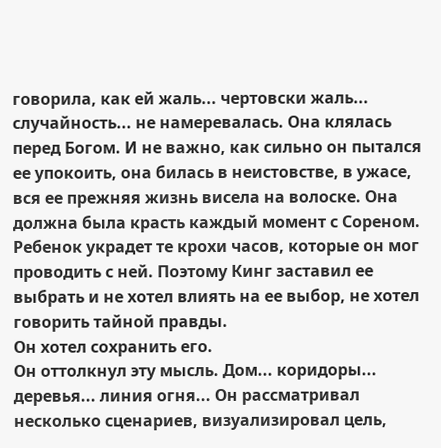говорила, как ей жаль... чертовски жаль... случайность... не намеревалась. Она клялась перед Богом. И не важно, как сильно он пытался ее упокоить, она билась в неистовстве, в ужасе, вся ее прежняя жизнь висела на волоске. Она должна была красть каждый момент с Сореном. Ребенок украдет те крохи часов, которые он мог проводить с ней. Поэтому Кинг заставил ее выбрать и не хотел влиять на ее выбор, не хотел говорить тайной правды.
Он хотел сохранить его.
Он оттолкнул эту мысль. Дом... коридоры... деревья... линия огня... Он рассматривал несколько сценариев, визуализировал цель,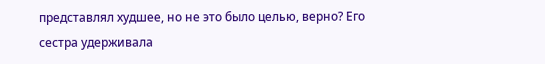представлял худшее, но не это было целью, верно? Его сестра удерживала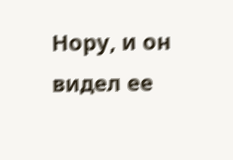Нору, и он видел ее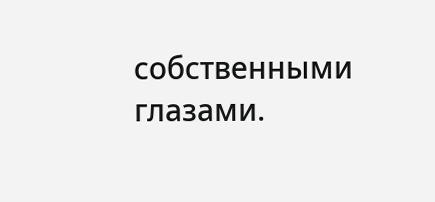собственными глазами.